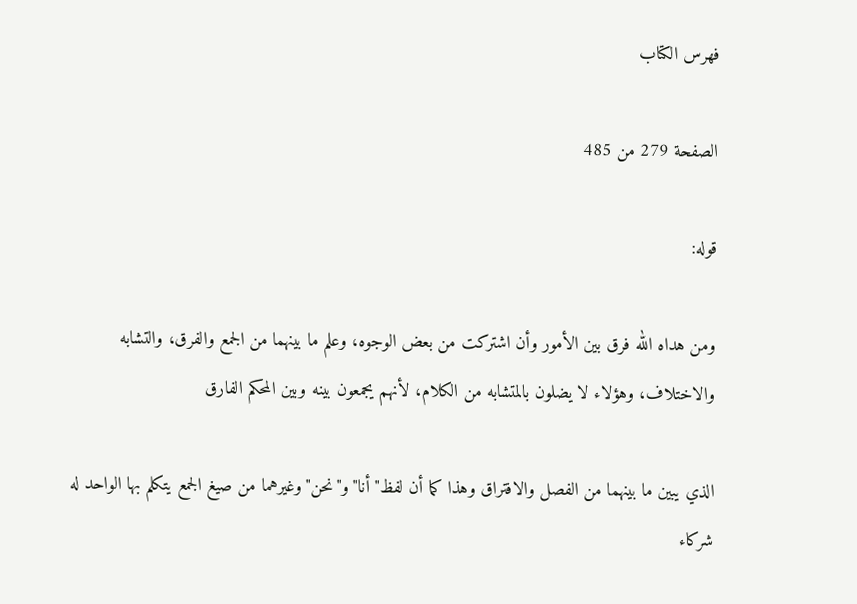فهرس الكتاب

الصفحة 279 من 485

قوله:

ومن هداه الله فرق بين الأمور وأن اشتركت من بعض الوجوه، وعلم ما بينهما من الجمع والفرق، والتشابه والاختلاف، وهؤلاء لا يضلون بالمتشابه من الكلام، لأنهم يجمعون بينه وبين المحكم الفارق

الذي يبين ما بينهما من الفصل والافتراق وهذا كما أن لفظ"أنا"و"نحن"وغيرهما من صيغ الجمع يتكلم بها الواحد له شركاء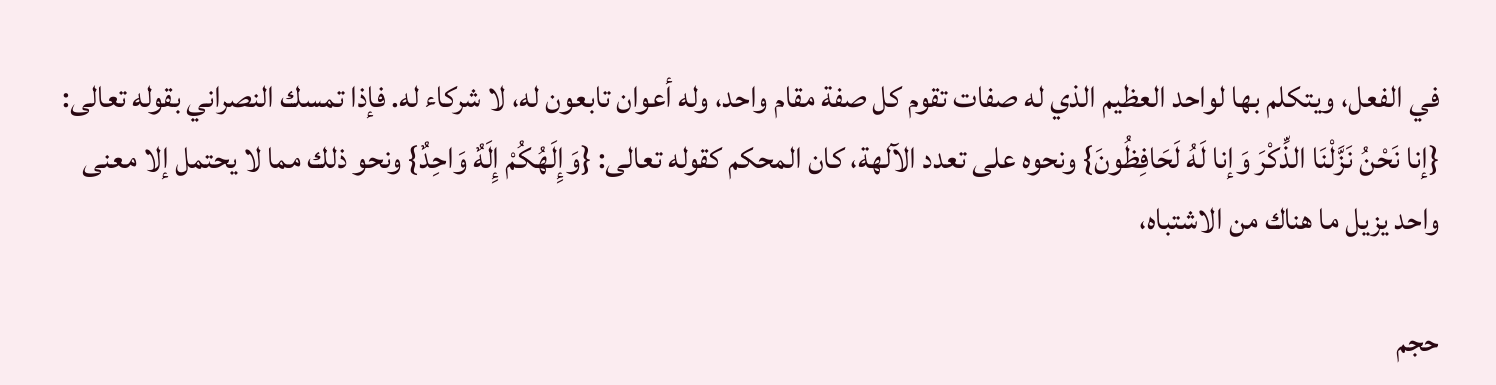في الفعل، ويتكلم بها لواحد العظيم الذي له صفات تقوم كل صفة مقام واحد، وله أعوان تابعون له، لا شركاء له. فإذا تمسك النصراني بقوله تعالى: {إنا نَحْنُ نَزَّلْنَا الذِّكْرَ وَإنا لَهُ لَحَافِظُونَ} ونحوه على تعدد الآلهة، كان المحكم كقوله تعالى: {وَإِلَهُكُمْ إِلَهٌ وَاحِدٌ} ونحو ذلك مما لا يحتمل إلا معنى واحد يزيل ما هناك من الاشتباه،

حجم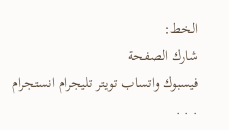الخط:
شارك الصفحة
فيسبوك واتساب تويتر تليجرام انستجرام
. . .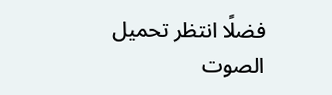فضلًا انتظر تحميل الصوت